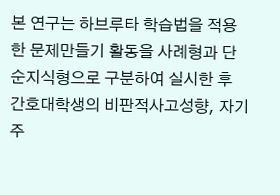본 연구는 하브루타 학습법을 적용한 문제만들기 활동을 사례형과 단순지식형으로 구분하여 실시한 후 간호대학생의 비판적사고성향, 자기주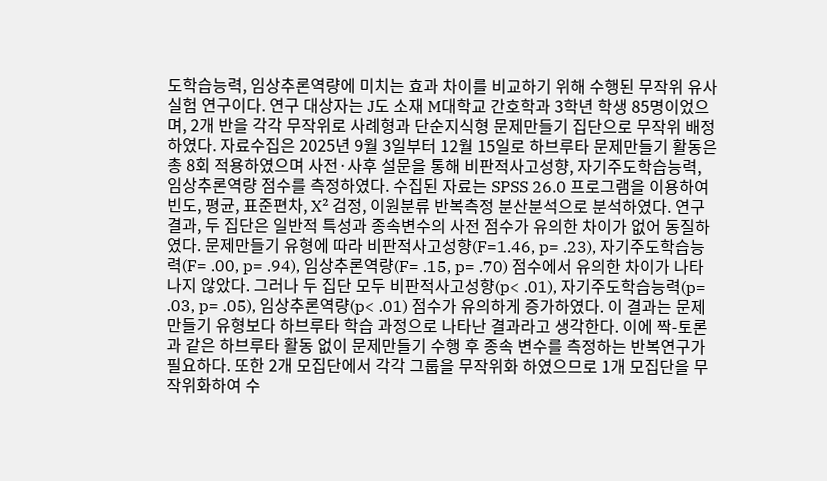도학습능력, 임상추론역량에 미치는 효과 차이를 비교하기 위해 수행된 무작위 유사실험 연구이다. 연구 대상자는 J도 소재 M대학교 간호학과 3학년 학생 85명이었으며, 2개 반을 각각 무작위로 사례형과 단순지식형 문제만들기 집단으로 무작위 배정하였다. 자료수집은 2025년 9월 3일부터 12월 15일로 하브루타 문제만들기 활동은 총 8회 적용하였으며 사전·사후 설문을 통해 비판적사고성향, 자기주도학습능력, 임상추론역량 점수를 측정하였다. 수집된 자료는 SPSS 26.0 프로그램을 이용하여 빈도, 평균, 표준편차, X² 검정, 이원분류 반복측정 분산분석으로 분석하였다. 연구 결과, 두 집단은 일반적 특성과 종속변수의 사전 점수가 유의한 차이가 없어 동질하였다. 문제만들기 유형에 따라 비판적사고성향(F=1.46, p= .23), 자기주도학습능력(F= .00, p= .94), 임상추론역량(F= .15, p= .70) 점수에서 유의한 차이가 나타나지 않았다. 그러나 두 집단 모두 비판적사고성향(p< .01), 자기주도학습능력(p= .03, p= .05), 임상추론역량(p< .01) 점수가 유의하게 증가하였다. 이 결과는 문제만들기 유형보다 하브루타 학습 과정으로 나타난 결과라고 생각한다. 이에 짝-토론과 같은 하브루타 활동 없이 문제만들기 수행 후 종속 변수를 측정하는 반복연구가 필요하다. 또한 2개 모집단에서 각각 그룹을 무작위화 하였으므로 1개 모집단을 무작위화하여 수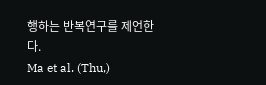행하는 반복연구를 제언한다.
Ma et al. (Thu,)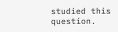studied this question.